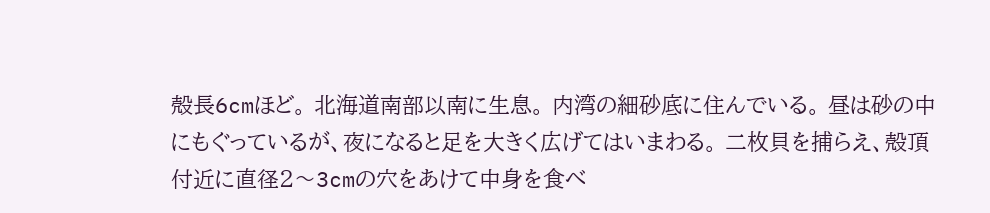殻長6cmほど。 北海道南部以南に生息。 内湾の細砂底に住んでいる。 昼は砂の中にもぐっているが、夜になると足を大きく広げてはいまわる。 二枚貝を捕らえ、殻頂付近に直径2〜3cmの穴をあけて中身を食べ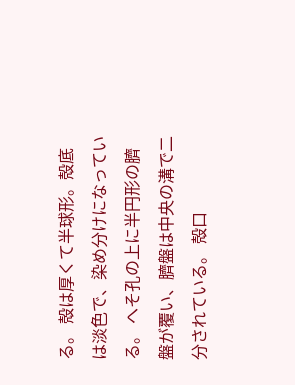る。 殻は厚くて半球形。殻底は淡色で、染め分けになっている。 へそ孔の上に半円形の臍盤が覆い、臍盤は中央の溝で二分されている。 殻口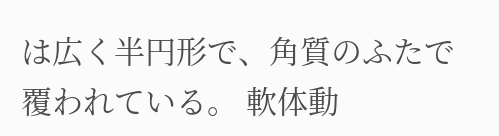は広く半円形で、角質のふたで覆われている。 軟体動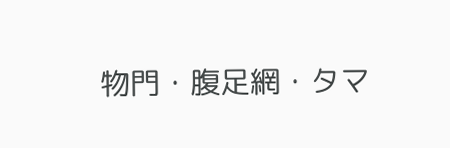物門・腹足網・タマ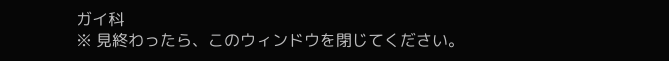ガイ科
※ 見終わったら、このウィンドウを閉じてください。